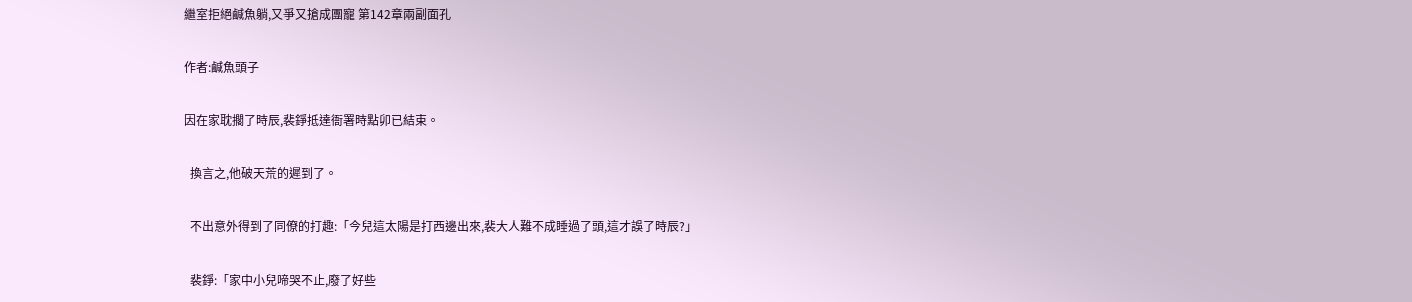繼室拒絕鹹魚躺,又爭又搶成團寵 第142章兩副面孔

作者:鹹魚頭子

因在家耽擱了時辰,裴錚抵達衙署時點卯已結束。

  換言之,他破天荒的遲到了。

  不出意外得到了同僚的打趣:「今兒這太陽是打西邊出來,裴大人難不成睡過了頭,這才誤了時辰?」

  裴錚:「家中小兒啼哭不止,廢了好些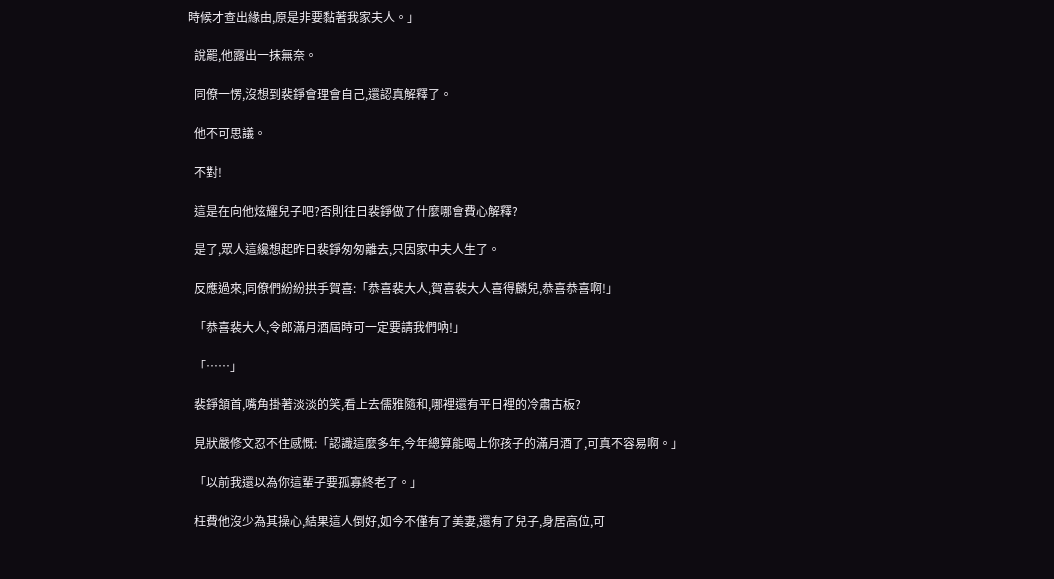時候才查出緣由,原是非要黏著我家夫人。」

  說罷,他露出一抹無奈。

  同僚一愣,沒想到裴錚會理會自己,還認真解釋了。

  他不可思議。

  不對!

  這是在向他炫耀兒子吧?否則往日裴錚做了什麼哪會費心解釋?

  是了,眾人這纔想起昨日裴錚匆匆離去,只因家中夫人生了。

  反應過來,同僚們紛紛拱手賀喜:「恭喜裴大人,賀喜裴大人喜得麟兒,恭喜恭喜啊!」

  「恭喜裴大人,令郎滿月酒屆時可一定要請我們吶!」

  「……」

  裴錚頷首,嘴角掛著淡淡的笑,看上去儒雅隨和,哪裡還有平日裡的冷肅古板?

  見狀嚴修文忍不住感慨:「認識這麼多年,今年總算能喝上你孩子的滿月酒了,可真不容易啊。」

  「以前我還以為你這輩子要孤寡終老了。」

  枉費他沒少為其操心,結果這人倒好,如今不僅有了美妻,還有了兒子,身居高位,可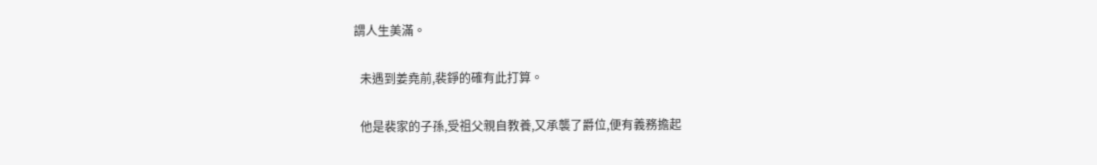謂人生美滿。

  未遇到姜堯前,裴錚的確有此打算。

  他是裴家的子孫,受祖父親自教養,又承襲了爵位,便有義務擔起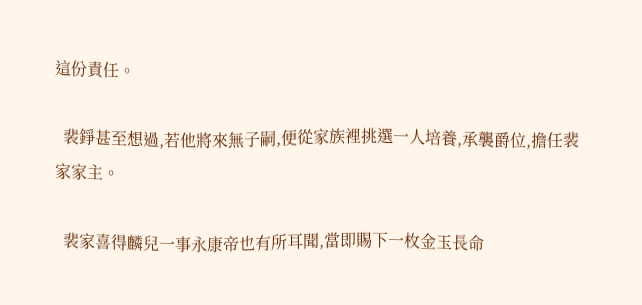這份責任。

  裴錚甚至想過,若他將來無子嗣,便從家族裡挑選一人培養,承襲爵位,擔任裴家家主。

  裴家喜得麟兒一事永康帝也有所耳聞,當即賜下一枚金玉長命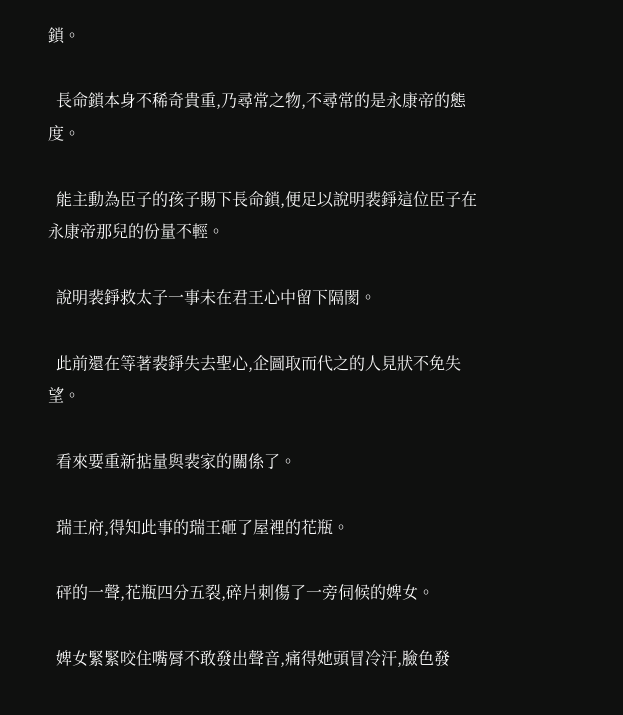鎖。

  長命鎖本身不稀奇貴重,乃尋常之物,不尋常的是永康帝的態度。

  能主動為臣子的孩子賜下長命鎖,便足以說明裴錚這位臣子在永康帝那兒的份量不輕。

  說明裴錚救太子一事未在君王心中留下隔閡。

  此前還在等著裴錚失去聖心,企圖取而代之的人見狀不免失望。

  看來要重新掂量與裴家的關係了。

  瑞王府,得知此事的瑞王砸了屋裡的花瓶。

  砰的一聲,花瓶四分五裂,碎片刺傷了一旁伺候的婢女。

  婢女緊緊咬住嘴脣不敢發出聲音,痛得她頭冒冷汗,臉色發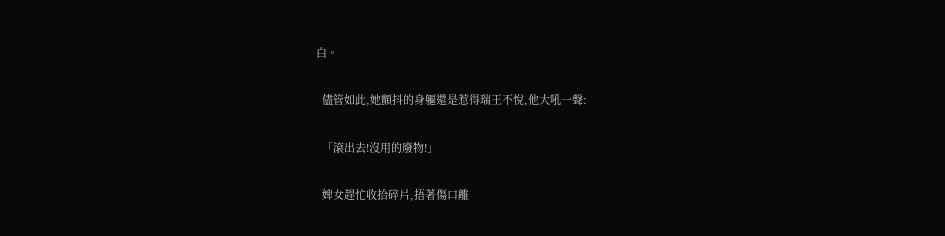白。

  儘管如此,她顫抖的身軀還是惹得瑞王不悅,他大吼一聲:

  「滾出去!沒用的廢物!」

  婢女趕忙收拾碎片,捂著傷口離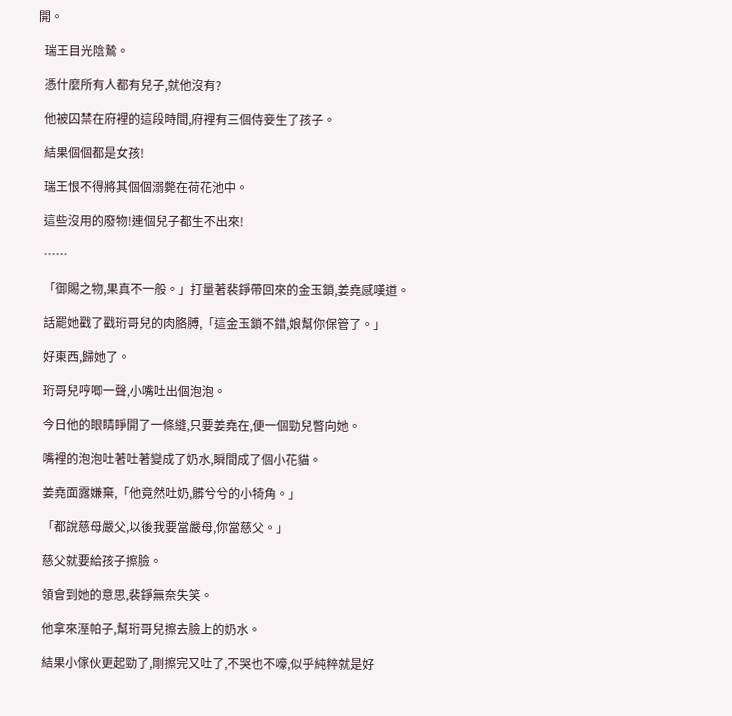開。

  瑞王目光陰鷙。

  憑什麼所有人都有兒子,就他沒有?

  他被囚禁在府裡的這段時間,府裡有三個侍妾生了孩子。

  結果個個都是女孩!

  瑞王恨不得將其個個溺斃在荷花池中。

  這些沒用的廢物!連個兒子都生不出來!

  ……

  「御賜之物,果真不一般。」打量著裴錚帶回來的金玉鎖,姜堯感嘆道。

  話罷她戳了戳珩哥兒的肉胳膊,「這金玉鎖不錯,娘幫你保管了。」

  好東西,歸她了。

  珩哥兒哼唧一聲,小嘴吐出個泡泡。

  今日他的眼睛睜開了一條縫,只要姜堯在,便一個勁兒瞥向她。

  嘴裡的泡泡吐著吐著變成了奶水,瞬間成了個小花貓。

  姜堯面露嫌棄,「他竟然吐奶,髒兮兮的小犄角。」

  「都說慈母嚴父,以後我要當嚴母,你當慈父。」

  慈父就要給孩子擦臉。

  領會到她的意思,裴錚無奈失笑。

  他拿來溼帕子,幫珩哥兒擦去臉上的奶水。

  結果小傢伙更起勁了,剛擦完又吐了,不哭也不嚎,似乎純粹就是好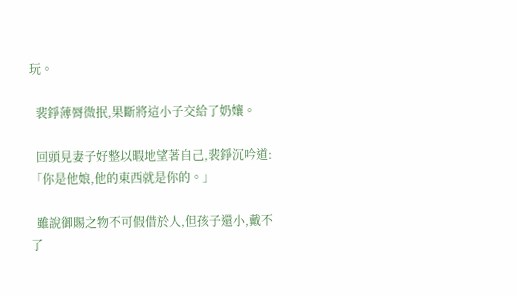玩。

  裴錚薄脣微抿,果斷將這小子交給了奶孃。

  回頭見妻子好整以暇地望著自己,裴錚沉吟道:「你是他娘,他的東西就是你的。」

  雖說御賜之物不可假借於人,但孩子還小,戴不了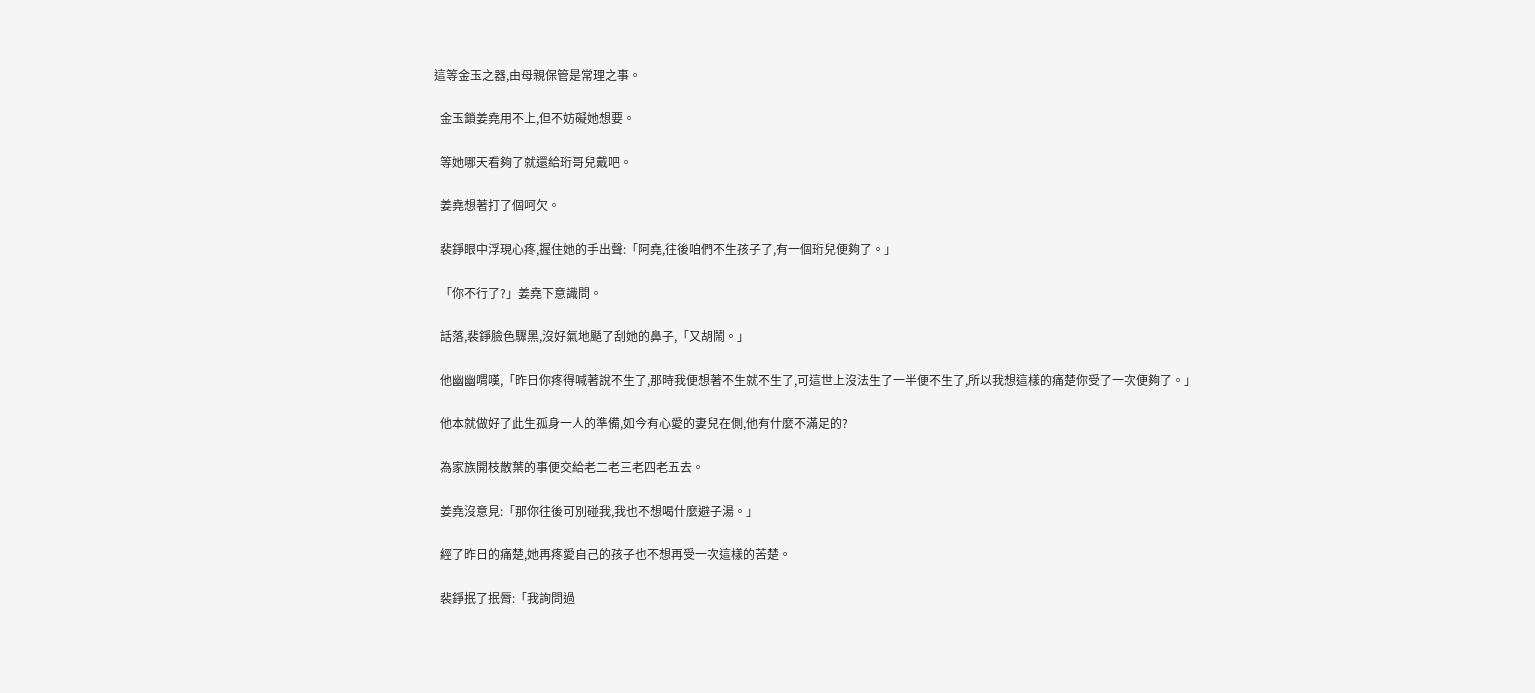這等金玉之器,由母親保管是常理之事。

  金玉鎖姜堯用不上,但不妨礙她想要。

  等她哪天看夠了就還給珩哥兒戴吧。

  姜堯想著打了個呵欠。

  裴錚眼中浮現心疼,握住她的手出聲:「阿堯,往後咱們不生孩子了,有一個珩兒便夠了。」

  「你不行了?」姜堯下意識問。

  話落,裴錚臉色驟黑,沒好氣地颳了刮她的鼻子,「又胡鬧。」

  他幽幽喟嘆,「昨日你疼得喊著說不生了,那時我便想著不生就不生了,可這世上沒法生了一半便不生了,所以我想這樣的痛楚你受了一次便夠了。」

  他本就做好了此生孤身一人的準備,如今有心愛的妻兒在側,他有什麼不滿足的?

  為家族開枝散葉的事便交給老二老三老四老五去。

  姜堯沒意見:「那你往後可別碰我,我也不想喝什麼避子湯。」

  經了昨日的痛楚,她再疼愛自己的孩子也不想再受一次這樣的苦楚。

  裴錚抿了抿脣:「我詢問過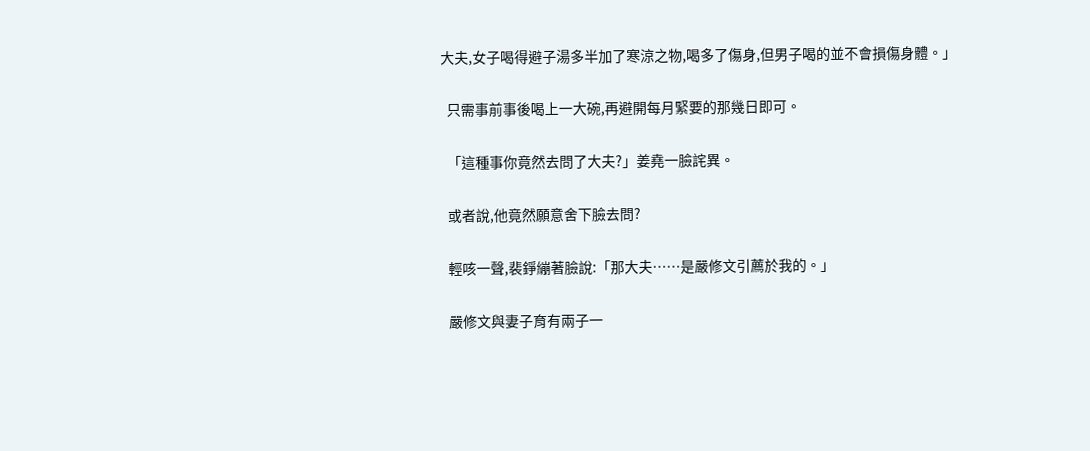大夫,女子喝得避子湯多半加了寒涼之物,喝多了傷身,但男子喝的並不會損傷身體。」

  只需事前事後喝上一大碗,再避開每月緊要的那幾日即可。

  「這種事你竟然去問了大夫?」姜堯一臉詫異。

  或者說,他竟然願意舍下臉去問?

  輕咳一聲,裴錚繃著臉說:「那大夫……是嚴修文引薦於我的。」

  嚴修文與妻子育有兩子一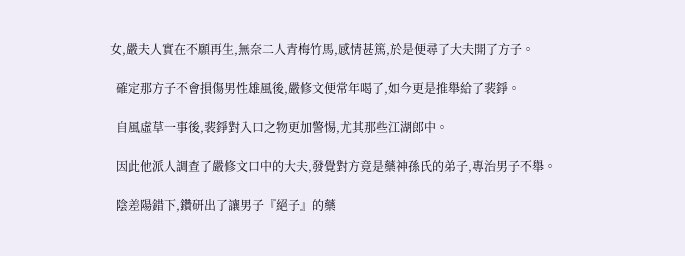女,嚴夫人實在不願再生,無奈二人青梅竹馬,感情甚篤,於是便尋了大夫開了方子。

  確定那方子不會損傷男性雄風後,嚴修文便常年喝了,如今更是推舉給了裴錚。

  自風虛草一事後,裴錚對入口之物更加警惕,尤其那些江湖郎中。

  因此他派人調查了嚴修文口中的大夫,發覺對方竟是藥神孫氏的弟子,專治男子不舉。

  陰差陽錯下,鑽研出了讓男子『絕子』的藥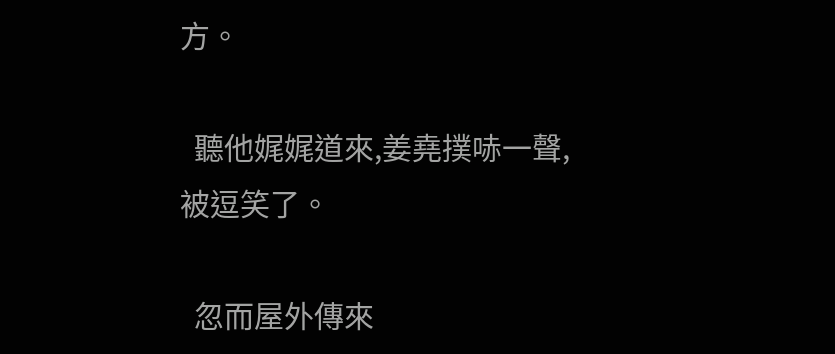方。

  聽他娓娓道來,姜堯撲哧一聲,被逗笑了。

  忽而屋外傳來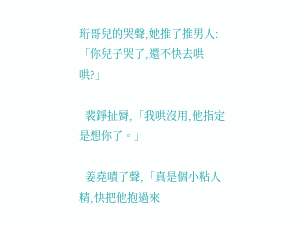珩哥兒的哭聲,她推了推男人:「你兒子哭了,還不快去哄哄?」

  裴錚扯脣,「我哄沒用,他指定是想你了。」

  姜堯嘖了聲,「真是個小粘人精,快把他抱過來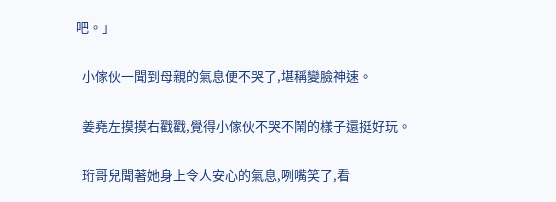吧。」

  小傢伙一聞到母親的氣息便不哭了,堪稱變臉神速。

  姜堯左摸摸右戳戳,覺得小傢伙不哭不鬧的樣子還挺好玩。

  珩哥兒聞著她身上令人安心的氣息,咧嘴笑了,看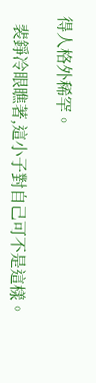得人格外稀罕。

  裴錚冷眼瞧著,這小子對自己可不是這樣。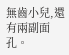無齒小兒,還有兩副面孔。